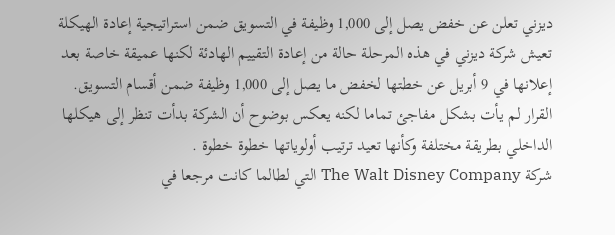ديزني تعلن عن خفض يصل إلى 1,000 وظيفة في التسويق ضمن استراتيجية إعادة الهيكلة
تعيش شركة ديزني في هذه المرحلة حالة من إعادة التقييم الهادئة لكنها عميقة خاصة بعد إعلانها في 9 أبريل عن خطتها لخفض ما يصل إلى 1,000 وظيفة ضمن أقسام التسويق. القرار لم يأت بشكل مفاجئ تماما لكنه يعكس بوضوح أن الشركة بدأت تنظر إلى هيكلها الداخلي بطريقة مختلفة وكأنها تعيد ترتيب أولوياتها خطوة خطوة .
شركة The Walt Disney Company التي لطالما كانت مرجعا في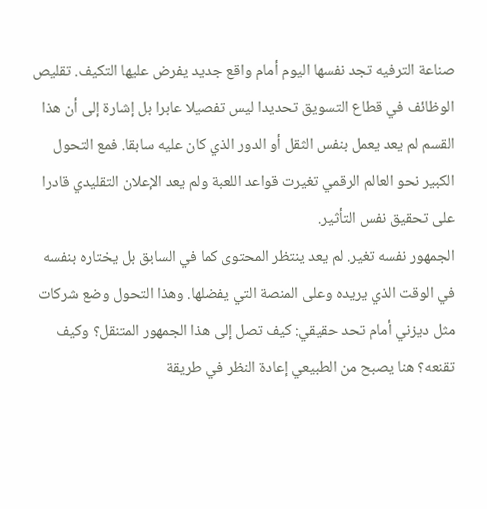صناعة الترفيه تجد نفسها اليوم أمام واقع جديد يفرض عليها التكيف. تقليص الوظائف في قطاع التسويق تحديدا ليس تفصيلا عابرا بل إشارة إلى أن هذا القسم لم يعد يعمل بنفس الثقل أو الدور الذي كان عليه سابقا. فمع التحول الكبير نحو العالم الرقمي تغيرت قواعد اللعبة ولم يعد الإعلان التقليدي قادرا على تحقيق نفس التأثير.
الجمهور نفسه تغير. لم يعد ينتظر المحتوى كما في السابق بل يختاره بنفسه في الوقت الذي يريده وعلى المنصة التي يفضلها. وهذا التحول وضع شركات مثل ديزني أمام تحد حقيقي: كيف تصل إلى هذا الجمهور المتنقل؟ وكيف تقنعه؟ هنا يصبح من الطبيعي إعادة النظر في طريقة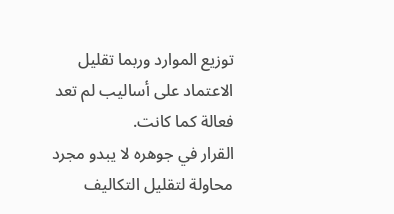توزيع الموارد وربما تقليل الاعتماد على أساليب لم تعد فعالة كما كانت.
القرار في جوهره لا يبدو مجرد محاولة لتقليل التكاليف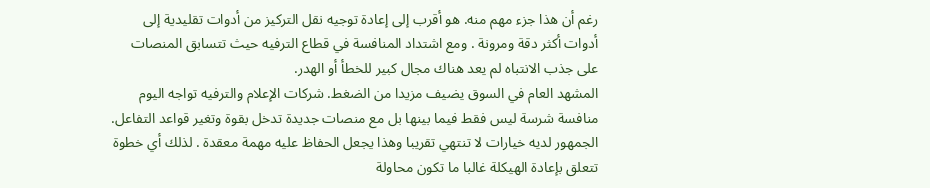رغم أن هذا جزء مهم منه. هو أقرب إلى إعادة توجيه نقل التركيز من أدوات تقليدية إلى أدوات أكثر دقة ومرونة . ومع اشتداد المنافسة في قطاع الترفيه حيث تتسابق المنصات على جذب الانتباه لم يعد هناك مجال كبير للخطأ أو الهدر.
المشهد العام في السوق يضيف مزيدا من الضغط. شركات الإعلام والترفيه تواجه اليوم منافسة شرسة ليس فقط فيما بينها بل مع منصات جديدة تدخل بقوة وتغير قواعد التفاعل. الجمهور لديه خيارات لا تنتهي تقريبا وهذا يجعل الحفاظ عليه مهمة معقدة . لذلك أي خطوة تتعلق بإعادة الهيكلة غالبا ما تكون محاولة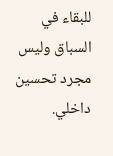للبقاء في السباق وليس مجرد تحسين داخلي.